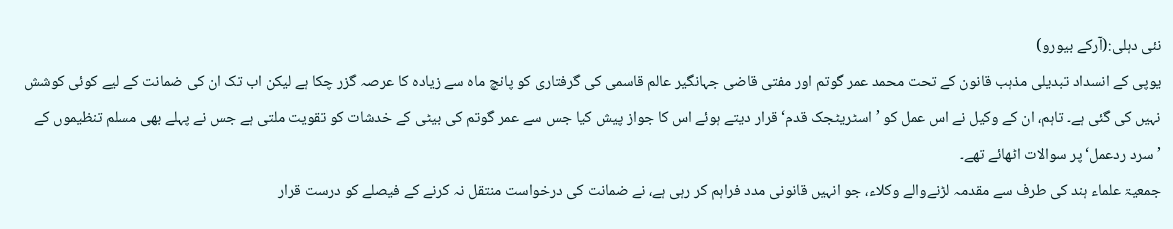نئی دہلی:(آرکے بیورو)
یوپی کے انسداد تبدیلی مذہب قانون کے تحت محمد عمر گوتم اور مفتی قاضی جہانگیر عالم قاسمی کی گرفتاری کو پانچ ماہ سے زیادہ کا عرصہ گزر چکا ہے لیکن اب تک ان کی ضمانت کے لیے کوئی کوشش نہیں کی گئی ہے۔ تاہم، ان کے وکیل نے اس عمل کو ’اسٹریٹجک قدم‘ قرار دیتے ہوئے اس کا جواز پیش کیا جس سے عمر گوتم کی بیٹی کے خدشات کو تقویت ملتی ہے جس نے پہلے بھی مسلم تنظیموں کے ’سرد ردعمل‘پر سوالات اٹھائے تھے۔
جمعیۃ علماء ہند کی طرف سے مقدمہ لڑنےوالے وکلاء، جو انہیں قانونی مدد فراہم کر رہی ہے، نے ضمانت کی درخواست منتقل نہ کرنے کے فیصلے کو درست قرار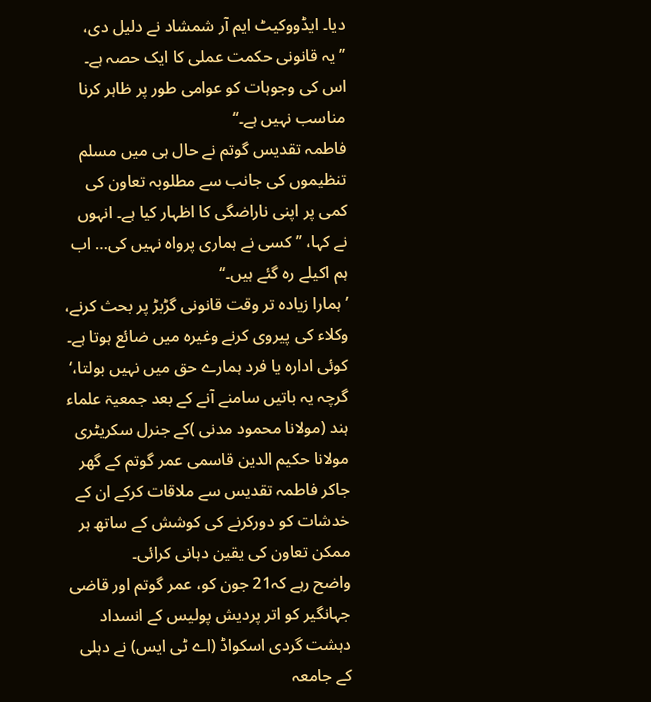دیا۔ ایڈووکیٹ ایم آر شمشاد نے دلیل دی، ’’یہ قانونی حکمت عملی کا ایک حصہ ہے۔ اس کی وجوہات کو عوامی طور پر ظاہر کرنا مناسب نہیں ہے۔‘‘
فاطمہ تقدیس گوتم نے حال ہی میں مسلم تنظیموں کی جانب سے مطلوبہ تعاون کی کمی پر اپنی ناراضگی کا اظہار کیا ہے۔ انہوں نے کہا، ’’کسی نے ہماری پرواہ نہیں کی… اب ہم اکیلے رہ گئے ہیں۔‘‘
’ہمارا زیادہ تر وقت قانونی گڑبڑ پر بحث کرنے، وکلاء کی پیروی کرنے وغیرہ میں ضائع ہوتا ہے۔ کوئی ادارہ یا فرد ہمارے حق میں نہیں بولتا،‘ گرچہ یہ باتیں سامنے آنے کے بعد جمعیۃ علماء ہند (مولانا محمود مدنی )کے جنرل سکریٹری مولانا حکیم الدین قاسمی عمر گوتم کے گھر جاکر فاطمہ تقدیس سے ملاقات کرکے ان کے خدشات کو دورکرنے کی کوشش کے ساتھ ہر ممکن تعاون کی یقین دہانی کرائی۔
واضح رہے کہ21 جون کو، عمر گوتم اور قاضی جہانگیر کو اتر پردیش پولیس کے انسداد دہشت گردی اسکواڈ (اے ٹی ایس) نے دہلی کے جامعہ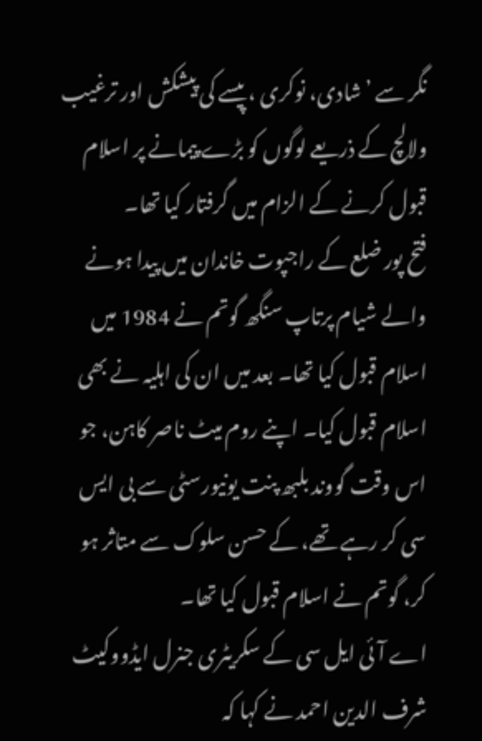نگر سے ’شادی، نوکری ، پیسے کی پیشکش اور ترغیب ولالچ کے ذریعے لوگوں کو بڑے پیمانے پر اسلام قبول کرنے کے الزام میں گرفتار کیا تھا۔
فتح پور ضلع کے راجپوت خاندان میں پیدا ہونے والے شیام پرتاپ سنگھ گوتم نے 1984 میں اسلام قبول کیا تھا۔ بعد میں ان کی اہلیہ نے بھی اسلام قبول کیا۔ اپنے روم میٹ ناصر کاہن، جو اس وقت گووند بلبھ پنت یونیورسٹی سے بی ایس سی کر رہے تھے، کے حسن سلوک سے متاثر ہو کر، گوتم نے اسلام قبول کیا تھا۔
اے آئی ایل سی کے سکریٹری جنرل ایڈووکیٹ شرف الدین احمد نے کہا کہ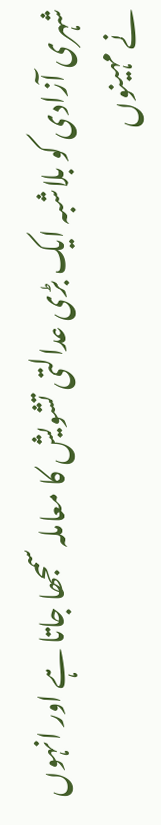شہری آزادی کو بلاشبہ ایک بڑی عدالتی تشویش کا معاملہ سمجھا جاتا ہے اور انہوں نے مہینوں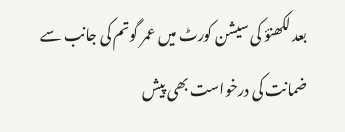بعد لکھنؤ کی سیشن کورٹ میں عمر گوتم کی جانب سے ضمانت کی درخواست بھی پیش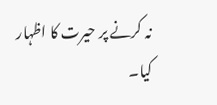نہ کرنے پر حیرت کا اظہار کیا۔